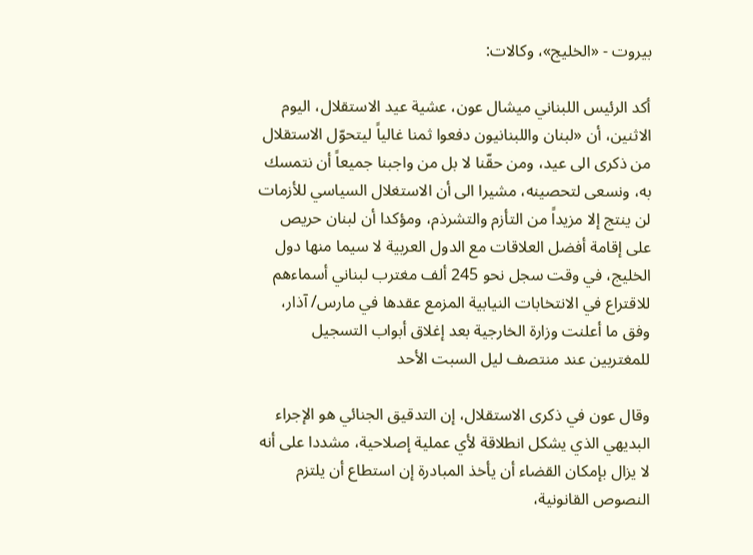بيروت - «الخليج»، وكالات:

أكد الرئيس اللبناني ميشال عون، عشية عيد الاستقلال، اليوم الاثنين، أن «لبنان واللبنانيون دفعوا ثمنا غالياً ليتحوّل الاستقلال من ذكرى الى عيد، ومن حقّنا لا بل من واجبنا جميعاً أن نتمسك به، ونسعى لتحصينه، مشيرا الى أن الاستغلال السياسي للأزمات لن ينتج إلا مزيداً من التأزم والتشرذم، ومؤكدا أن لبنان حريص على إقامة أفضل العلاقات مع الدول العربية لا سيما منها دول الخليج، في وقت سجل نحو 245 ألف مغترب لبناني أسماءهم للاقتراع في الانتخابات النيابية المزمع عقدها في مارس/ آذار، وفق ما أعلنت وزارة الخارجية بعد إغلاق أبواب التسجيل للمغتربين عند منتصف ليل السبت الأحد

وقال عون في ذكرى الاستقلال، إن التدقيق الجنائي هو الإجراء البديهي الذي يشكل انطلاقة لأي عملية إصلاحية، مشددا على أنه لا يزال بإمكان القضاء أن يأخذ المبادرة إن استطاع أن يلتزم النصوص القانونية،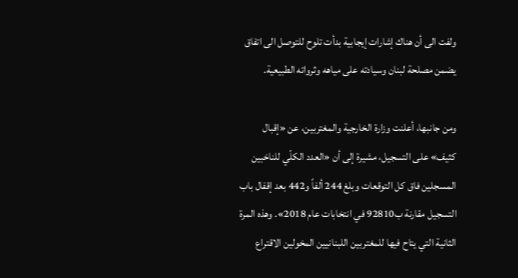ولفت الى أن هناك إشارات إيجابية بدأت تلوح للتوصل الى اتفاق يضمن مصلحة لبنان وسيادته على مياهه وثرواته الطبيعية.

ومن جانبها، أعلنت وزارة الخارجية والمغتربين، عن «إقبال كثيف» على التسجيل، مشيرة إلى أن «العدد الكلّي للناخبين المسجلين فاق كل التوقعات وبلغ 244 ألفاً و442 بعد إقفال باب التسجيل مقارنة ب92810 في انتخابات عام 2018». وهذه المرة الثانية التي يتاح فيها للمغتربين اللبنانيين المخولين الاقتراع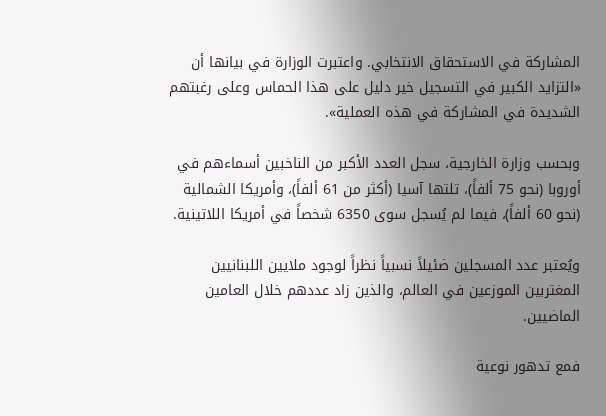المشاركة في الاستحقاق الانتخابي. واعتبرت الوزارة في بيانها أن «التزايد الكبير في التسجيل خير دليل على هذا الحماس وعلى رغبتهم الشديدة في المشاركة في هذه العملية».

وبحسب وزارة الخارجية، سجل العدد الأكبر من الناخبين أسماءهم في أوروبا (نحو 75 ألفاً)، تلتها آسيا (أكثر من 61 ألفاً)، وأمريكا الشمالية (نحو 60 ألفاً)، فيما لم يُسجل سوى 6350 شخصاً في أمريكا اللاتينية.

ويُعتبر عدد المسجلين ضئيلاً نسبياً نظراً لوجود ملايين اللبنانيين المغتربين الموزعين في العالم، والذين زاد عددهم خلال العامين الماضيين.

فمع تدهور نوعية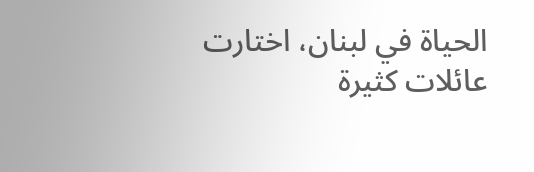الحياة في لبنان، اختارت عائلات كثيرة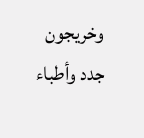وخريجون جدد وأطباء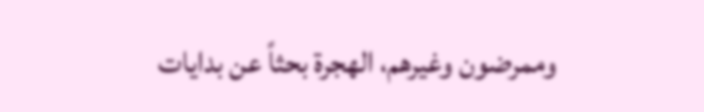وممرضون وغيرهم، الهجرة بحثاً عن بدايات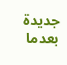جديدة بعدما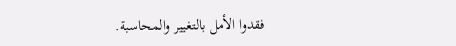فقدوا الأمل بالتغيير والمحاسبة.